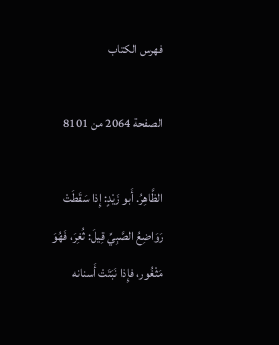فهرس الكتاب

الصفحة 2064 من 8101

الظَّاهِرُ. أَبو زَيْدٍ: إِذا سَقَطَتْ رَوَاضِعُ الصَّبِيِّ قِيلَ: ثُغِرَ، فَهُوَ مَثْغُور، فإِذا نَبَتَتْ أَسنانه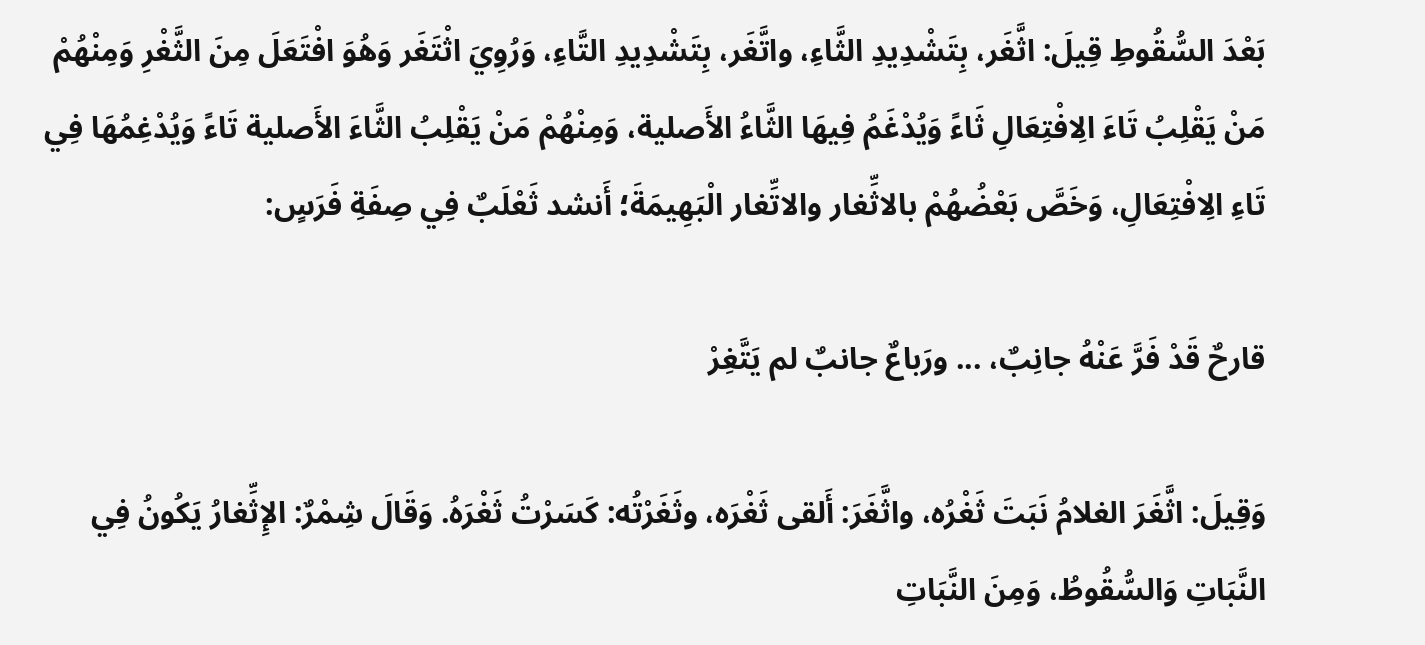بَعْدَ السُّقُوطِ قِيلَ: اثَّغَر، بِتَشْدِيدِ الثَّاءِ، واتَّغَر، بِتَشْدِيدِ التَّاءِ، وَرُوِيَ اثْتَغَر وَهُوَ افْتَعَلَ مِنَ الثَّغْرِ وَمِنْهُمْ مَنْ يَقْلِبُ تَاءَ الِافْتِعَالِ ثَاءً وَيُدْغَمُ فِيهَا الثَّاءُ الأَصلية، وَمِنْهُمْ مَنْ يَقْلِبُ الثَّاءَ الأَصلية تَاءً وَيُدْغِمُهَا فِي تَاءِ الِافْتِعَالِ، وَخَصَّ بَعْضُهُمْ بالاثِّغار والاتِّغار الْبَهِيمَةَ؛ أَنشد ثَعْلَبٌ فِي صِفَةِ فَرَسٍ:

قارحٌ قَدْ فَرَّ عَنْهُ جانِبٌ، ... ورَباعٌ جانبٌ لم يَتَّغِرْ

وَقِيلَ: اثَّغَرَ الغلامُ نَبَتَ ثَغْرُه، واثَّغَرَ: أَلقى ثَغْرَه، وثَغَرْتُه: كَسَرْتُ ثَغْرَهُ. وَقَالَ شِمْرٌ: الإِثِّغارُ يَكُونُ فِي النَّبَاتِ وَالسُّقُوطُ، وَمِنَ النَّبَاتِ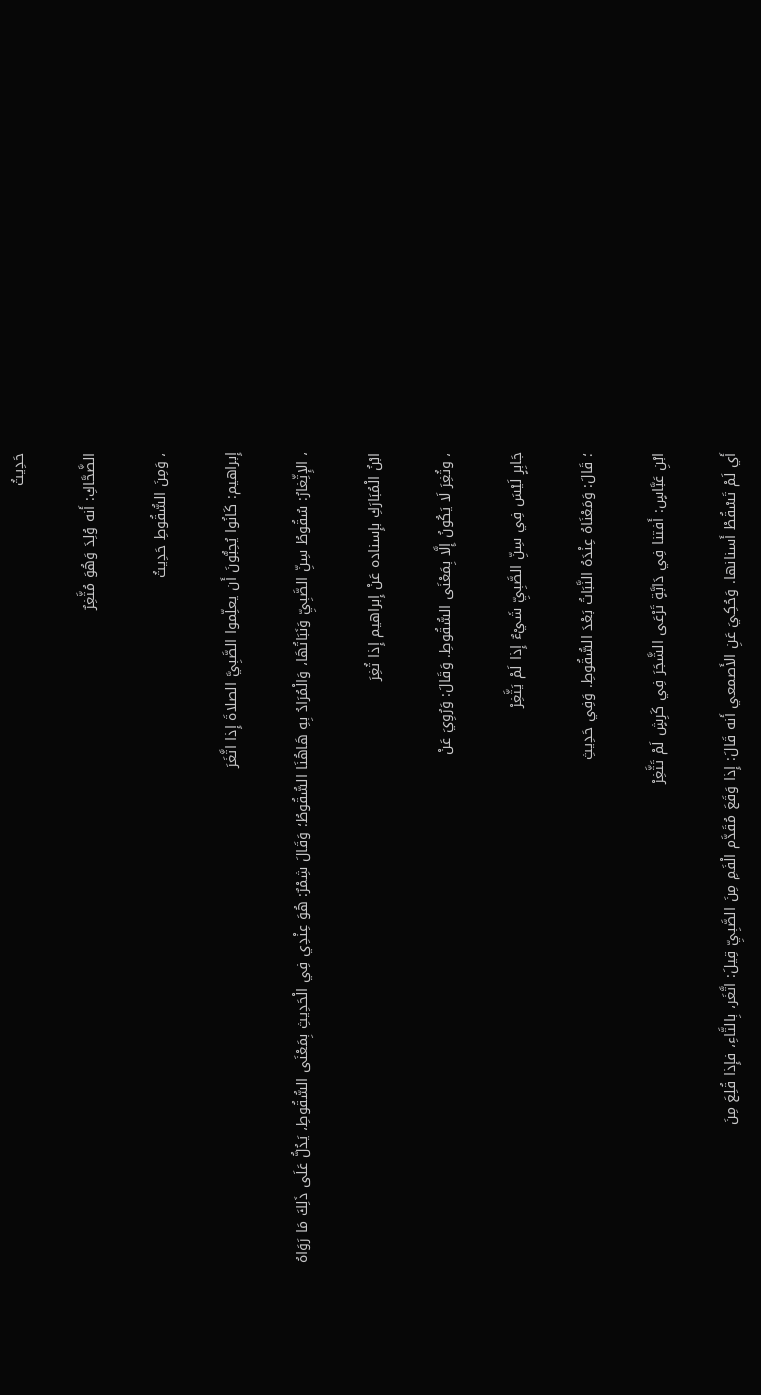حَدِيثُ

الضَّحَّاكِ: أَنه وُلِدَ وَهُوَ مُثَّغِرٌ

، وَمِنَ السُّقُوطِ حَدِيثُ

إِبراهيم: كَانُوا يُحِبُّونَ أَن يعلِّموا الصَّبِيَّ الصلاةَ إِذا اثَّغَرَ

، الإِثِّغارُ: سُقُوطُ سِنِّ الصَّبِيِّ وَنَبَاتُهَا، وَالْمُرَادُ بِهِ هَاهُنَا السُّقُوطُ؛ وَقَالَ شِمْرٌ: هُوَ عِنْدِي فِي الْحَدِيثِ بِمَعْنَى السُّقُوطِ، يَدُلُّ عَلَى ذَلِكَ مَا رَوَاهُ

ابْنُ الْمُبَارَكِ بإِسناده عَنْ إِبراهيم إِذا ثُغِرَ

، وثُغِرَ لَا يَكُونُ إِلَّا بِمَعْنَى السُّقُوطِ. وَقَالَ: وَرُوِيَ عَنْ

جَابِرٍ لَيْسَ فِي سِنِّ الصَّبِيِّ شَيْءٌ إِذا لَمْ يَثَّغِرْ

؛ قَالَ: وَمَعْنَاهُ عِنْدَهُ النَّبَاتُ بَعْدَ السُّقُوطِ. وَفِي حَدِيثِ

ابْنِ عَبَّاسٍ: أَفتنا فِي دَابَّةٍ تَرْعَى الشَّجَرَ فِي كَرِشٍ لَمْ تَثَّغِرْ

أَي لَمْ تَسْقُطْ أَسنانها. وَحُكِيَ عَنِ الأَصمعي أَنه قَالَ: إِذا وَقَعَ مُقَدَّم الْفَمِ مِنَ الصَّبِيِّ قِيلَ: اتَّغَر، بِالتَّاءِ، فإِذا قُلِعَ مِنَ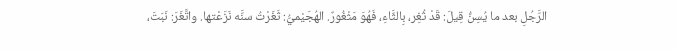الرَّجُلِ بعد ما يُسِنُّ قِيلَ: قَدْ ثُغِر، بِالثَّاءِ، فَهُوَ مَثْغُورٌ. الهُجَيْميُّ: ثَغَرْتُ سنَّه نَزَعْتها. واتَّغَرَ: نَبَتَ،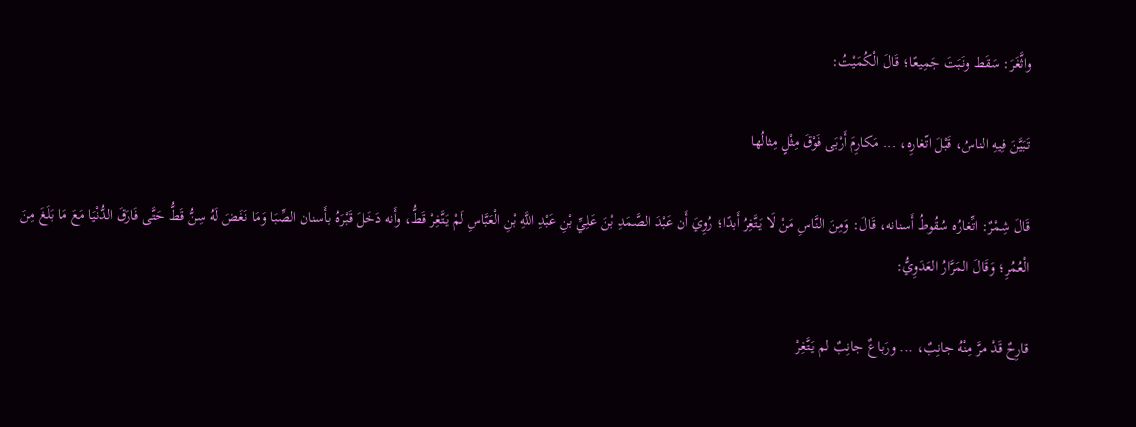واثَّغَرَ: سَقَط ونَبَتَ جَمِيعًا؛ قَالَ الْكُمَيْتُ:

تَبَيَّنَ فِيهِ الناسُ، قَبْلَ اتّغارِه، ... مَكارِمَ أَرْبَى فَوْقَ مِثْلٍ مِثالُها

قَالَ شِمْرٌ: اتِّغارُه سُقُوطُ أَسنانه، قَالَ: وَمِنَ النَّاسِ مَنْ لَا يَتَّغِرُ أَبدًا؛ رُوِيَ أَن عَبْدَ الصَّمَدِ بْنَ عَلِيِّ بْنِ عَبْدِ اللَّهِ بْنِ الْعَبَّاسِ لَمْ يَتَّغِرْ قَطُّ، وأَنه دَخَلَ قَبْرَهُ بأَسنان الصِّبَا وَمَا نَغَضَ لَهُ سِنُّ قَطُّ حَتَّى فَارَقَ الدُّنْيَا مَعَ مَا بَلَغَ مِنَ الْعُمُرِ؛ وَقَالَ المَرَّارُ العَدَوِيُّ:

قارِحٌ قَدْ مرَّ مِنْهُ جانِبٌ، ... ورَباعٌ جانِبٌ لم يَتَّغِرْ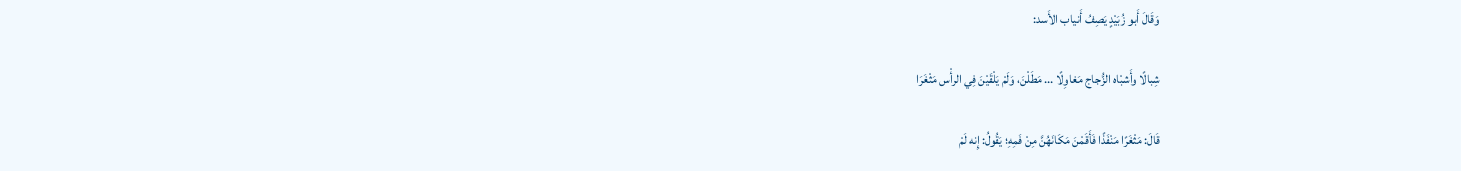وَقَالَ أَبو زُبَيْدٍ يَصِفُ أَنياب الأَسد:

شِبالًا وأَشبْاه الزُّجاج مَغاوِلًا ... مَطَلْنَ، وَلَمْ يَلْقَيْنَ فِي الرأْس مَثْغَرَا

قَالَ: مَثْغَرًا مَنْفَذًا فَأَقَمْنَ مَكَانَهُنَّ مِنْ فَمِهِ؛ يَقُولُ: إِنه لَمْ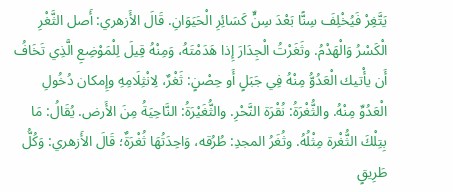يَتَّغِرْ فَيُخْلِفَ سِنًّا بَعْدَ سِنٍّ كَسَائِرِ الْحَيَوَانِ. قَالَ الأَزهري: أَصل الثَّغْرِ الْكَسْرُ وَالْهَدْمُ. وثَغَرْتُ الْجِدَارَ إِذا هَدَمْتَهُ، وَمِنْهُ قِيلَ لِلْمَوْضِعِ الَّذِي تَخَافُ أَن يأْتيك الْعَدُوُّ مِنْهُ فِي جَبَلٍ أَو حِصْنٍ: ثَغْرٌ، لِانْثِلَامِهِ وإِمكان دُخُولِ الْعَدُوِّ مِنْهُ. والثُّغْرَةُ: نُقْرَة النَّحْرِ. والثُّغَيْرَةُ: النَّاحِيَةُ مِنَ الأَرض. يُقَالُ: مَا بِتِلْكَ الثُّغْرة مِثْلُهُ. وثُغَرُ المجدِ: طُرُقه، وَاحِدَتُهَا ثُغْرَةٌ؛ قَالَ الأَزهري: وَكُلُّ طَرِيقٍ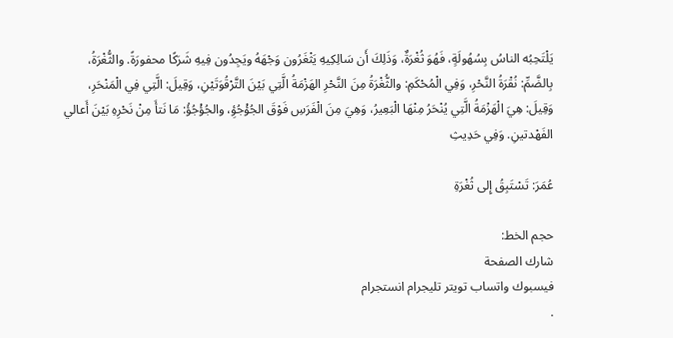يَلْتَحِبُه الناسُ بِسُهُولَةٍ، فَهُوَ ثُغْرَةٌ، وَذَلِكَ أَن سَالِكِيهِ يَثْغَرُون وَجْهَهُ ويَجِدُون فِيهِ شَرَكًا محفورَةً. والثُّغْرَةُ، بِالضَّمِّ: نُقْرَةُ النَّحْرِ، وَفِي الْمُحْكَمِ: والثُّغْرَةُ مِنَ النَّحْرِ الهَزْمَةُ الَّتِي بَيْنَ التَّرْقُوَتَيْنِ، وَقِيلَ: الَّتِي فِي الْمَنْحَرِ، وَقِيلَ: هِيَ الْهَزْمَةُ الَّتِي يُنْحَرُ مِنْهَا الْبَعِيرُ، وَهِيَ مِنَ الْفَرَسِ فَوْقَ الجُؤْجُؤِ، والجُؤْجُؤُ: مَا نَتأَ مِنْ نَحْرِهِ بَيْنَ أَعالي الفَهْدتينِ. وَفِي حَدِيثِ

عُمَرَ: تَسْتَبِقُ إِلى ثُغْرَةِ

حجم الخط:
شارك الصفحة
فيسبوك واتساب تويتر تليجرام انستجرام
.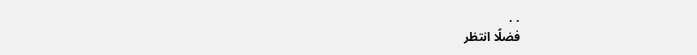. .
فضلًا انتظر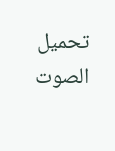تحميل الصوت